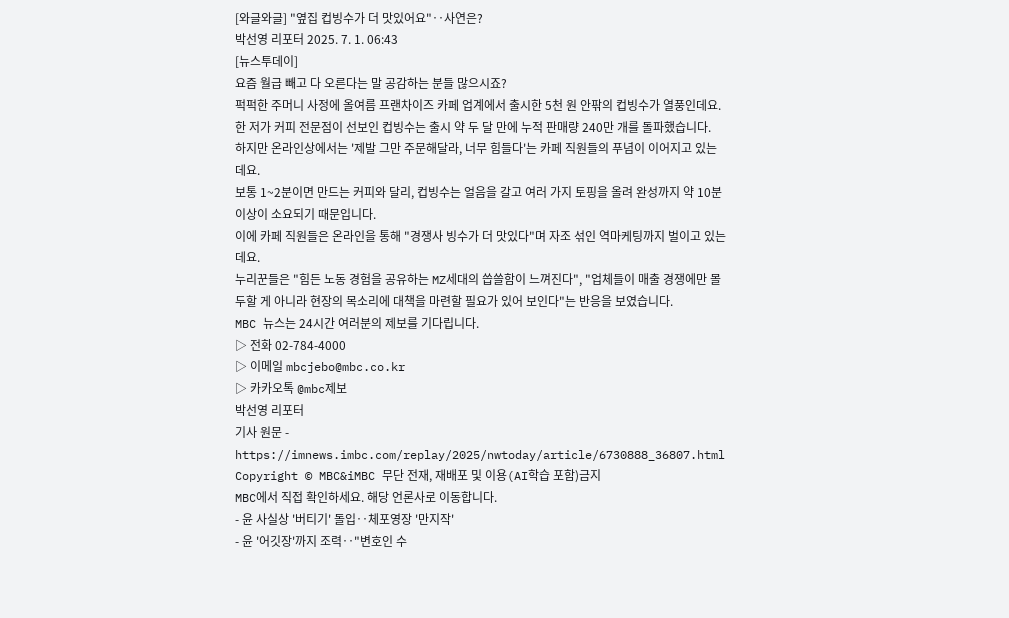[와글와글] "옆집 컵빙수가 더 맛있어요"‥사연은?
박선영 리포터 2025. 7. 1. 06:43
[뉴스투데이]
요즘 월급 빼고 다 오른다는 말 공감하는 분들 많으시죠?
퍽퍽한 주머니 사정에 올여름 프랜차이즈 카페 업계에서 출시한 5천 원 안팎의 컵빙수가 열풍인데요.
한 저가 커피 전문점이 선보인 컵빙수는 출시 약 두 달 만에 누적 판매량 240만 개를 돌파했습니다.
하지만 온라인상에서는 '제발 그만 주문해달라, 너무 힘들다'는 카페 직원들의 푸념이 이어지고 있는데요.
보통 1~2분이면 만드는 커피와 달리, 컵빙수는 얼음을 갈고 여러 가지 토핑을 올려 완성까지 약 10분 이상이 소요되기 때문입니다.
이에 카페 직원들은 온라인을 통해 "경쟁사 빙수가 더 맛있다"며 자조 섞인 역마케팅까지 벌이고 있는데요.
누리꾼들은 "힘든 노동 경험을 공유하는 MZ세대의 씁쓸함이 느껴진다", "업체들이 매출 경쟁에만 몰두할 게 아니라 현장의 목소리에 대책을 마련할 필요가 있어 보인다"는 반응을 보였습니다.
MBC 뉴스는 24시간 여러분의 제보를 기다립니다.
▷ 전화 02-784-4000
▷ 이메일 mbcjebo@mbc.co.kr
▷ 카카오톡 @mbc제보
박선영 리포터
기사 원문 - https://imnews.imbc.com/replay/2025/nwtoday/article/6730888_36807.html
Copyright © MBC&iMBC 무단 전재, 재배포 및 이용(AI학습 포함)금지
MBC에서 직접 확인하세요. 해당 언론사로 이동합니다.
- 윤 사실상 '버티기' 돌입‥체포영장 '만지작'
- 윤 '어깃장'까지 조력‥"변호인 수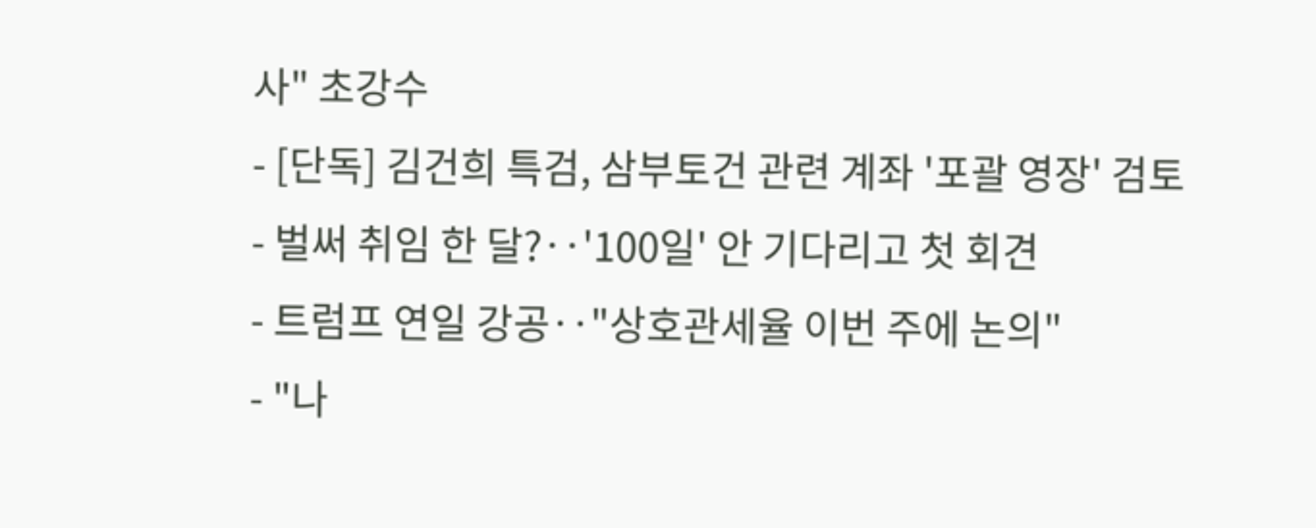사" 초강수
- [단독] 김건희 특검, 삼부토건 관련 계좌 '포괄 영장' 검토
- 벌써 취임 한 달?‥'100일' 안 기다리고 첫 회견
- 트럼프 연일 강공‥"상호관세율 이번 주에 논의"
- "나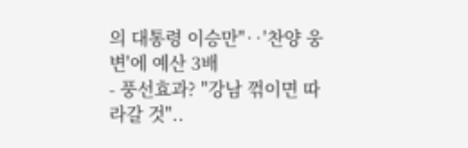의 대통령 이승만"‥'찬양 웅변'에 예산 3배
- 풍선효과? "강남 꺾이면 따라갈 것"..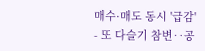매수·매도 동시 '급감'
- 또 다슬기 참변‥공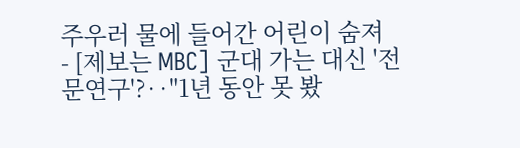주우러 물에 들어간 어린이 숨져
- [제보는 MBC] 군대 가는 대신 '전문연구'?‥"1년 동안 못 봤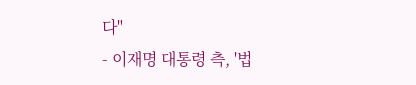다"
- 이재명 대통령 측, '법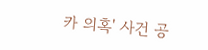카 의혹' 사건 공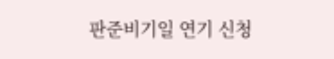판준비기일 연기 신청